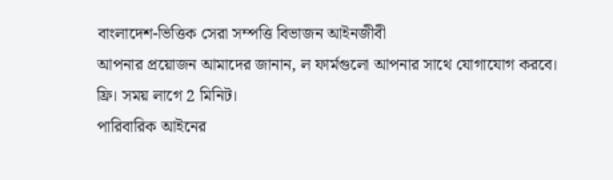বাংলাদেশ-ভিত্তিক সেরা সম্পত্তি বিভাজন আইনজীবী
আপনার প্রয়োজন আমাদের জানান, ল ফার্মগুলো আপনার সাথে যোগাযোগ করবে।
ফ্রি। সময় লাগে 2 মিনিট।
পারিবারিক আইনের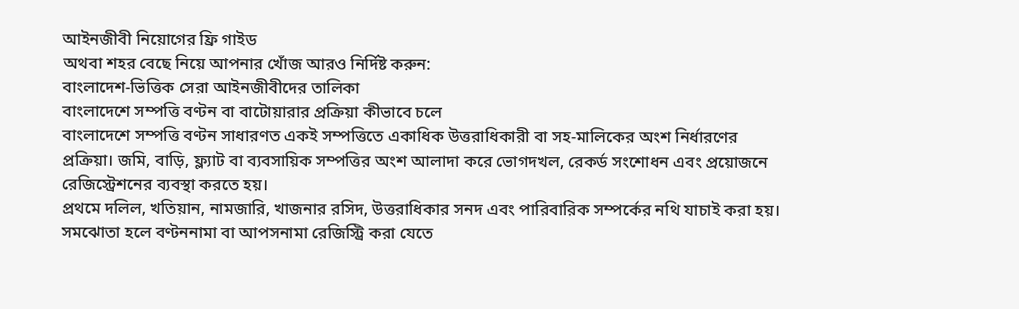আইনজীবী নিয়োগের ফ্রি গাইড
অথবা শহর বেছে নিয়ে আপনার খোঁজ আরও নির্দিষ্ট করুন:
বাংলাদেশ-ভিত্তিক সেরা আইনজীবীদের তালিকা
বাংলাদেশে সম্পত্তি বণ্টন বা বাটোয়ারার প্রক্রিয়া কীভাবে চলে
বাংলাদেশে সম্পত্তি বণ্টন সাধারণত একই সম্পত্তিতে একাধিক উত্তরাধিকারী বা সহ-মালিকের অংশ নির্ধারণের প্রক্রিয়া। জমি, বাড়ি, ফ্ল্যাট বা ব্যবসায়িক সম্পত্তির অংশ আলাদা করে ভোগদখল, রেকর্ড সংশোধন এবং প্রয়োজনে রেজিস্ট্রেশনের ব্যবস্থা করতে হয়।
প্রথমে দলিল, খতিয়ান, নামজারি, খাজনার রসিদ, উত্তরাধিকার সনদ এবং পারিবারিক সম্পর্কের নথি যাচাই করা হয়। সমঝোতা হলে বণ্টননামা বা আপসনামা রেজিস্ট্রি করা যেতে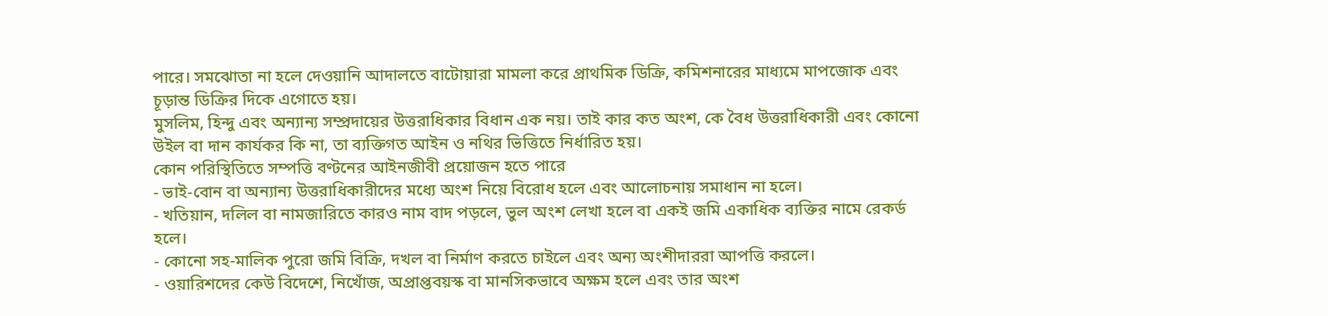পারে। সমঝোতা না হলে দেওয়ানি আদালতে বাটোয়ারা মামলা করে প্রাথমিক ডিক্রি, কমিশনারের মাধ্যমে মাপজোক এবং চূড়ান্ত ডিক্রির দিকে এগোতে হয়।
মুসলিম, হিন্দু এবং অন্যান্য সম্প্রদায়ের উত্তরাধিকার বিধান এক নয়। তাই কার কত অংশ, কে বৈধ উত্তরাধিকারী এবং কোনো উইল বা দান কার্যকর কি না, তা ব্যক্তিগত আইন ও নথির ভিত্তিতে নির্ধারিত হয়।
কোন পরিস্থিতিতে সম্পত্তি বণ্টনের আইনজীবী প্রয়োজন হতে পারে
- ভাই-বোন বা অন্যান্য উত্তরাধিকারীদের মধ্যে অংশ নিয়ে বিরোধ হলে এবং আলোচনায় সমাধান না হলে।
- খতিয়ান, দলিল বা নামজারিতে কারও নাম বাদ পড়লে, ভুল অংশ লেখা হলে বা একই জমি একাধিক ব্যক্তির নামে রেকর্ড হলে।
- কোনো সহ-মালিক পুরো জমি বিক্রি, দখল বা নির্মাণ করতে চাইলে এবং অন্য অংশীদাররা আপত্তি করলে।
- ওয়ারিশদের কেউ বিদেশে, নিখোঁজ, অপ্রাপ্তবয়স্ক বা মানসিকভাবে অক্ষম হলে এবং তার অংশ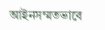আইনসম্মতভাবে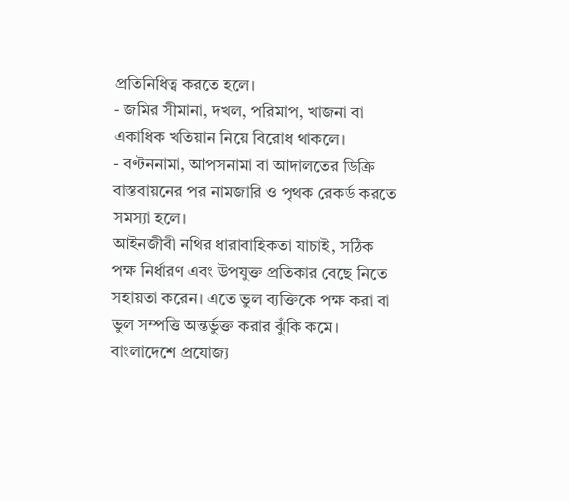প্রতিনিধিত্ব করতে হলে।
- জমির সীমানা, দখল, পরিমাপ, খাজনা বা একাধিক খতিয়ান নিয়ে বিরোধ থাকলে।
- বণ্টননামা, আপসনামা বা আদালতের ডিক্রি বাস্তবায়নের পর নামজারি ও পৃথক রেকর্ড করতে সমস্যা হলে।
আইনজীবী নথির ধারাবাহিকতা যাচাই, সঠিক পক্ষ নির্ধারণ এবং উপযুক্ত প্রতিকার বেছে নিতে সহায়তা করেন। এতে ভুল ব্যক্তিকে পক্ষ করা বা ভুল সম্পত্তি অন্তর্ভুক্ত করার ঝুঁকি কমে।
বাংলাদেশে প্রযোজ্য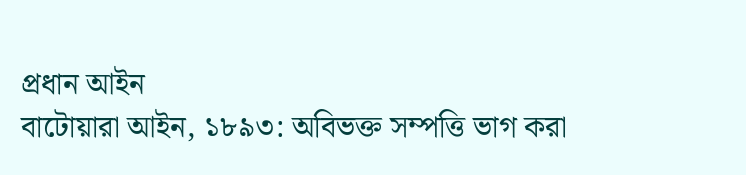প্রধান আইন
বাটোয়ারা আইন, ১৮৯৩: অবিভক্ত সম্পত্তি ভাগ করা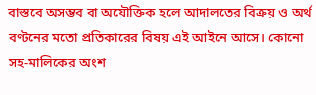বাস্তবে অসম্ভব বা অযৌক্তিক হলে আদালতের বিক্রয় ও অর্থ বণ্টনের মতো প্রতিকারের বিষয় এই আইনে আসে। কোনো সহ-মালিকের অংশ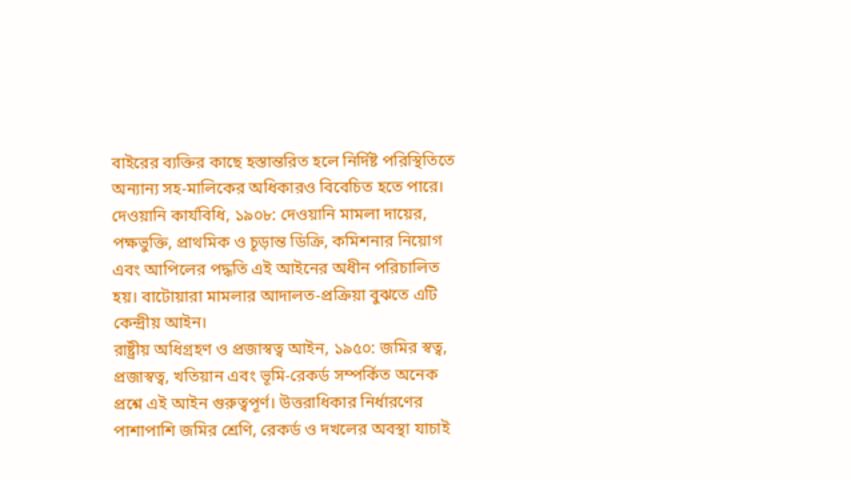বাইরের ব্যক্তির কাছে হস্তান্তরিত হলে নির্দিষ্ট পরিস্থিতিতে অন্যান্য সহ-মালিকের অধিকারও বিবেচিত হতে পারে।
দেওয়ানি কার্যবিধি, ১৯০৮: দেওয়ানি মামলা দায়ের, পক্ষভুক্তি, প্রাথমিক ও চূড়ান্ত ডিক্রি, কমিশনার নিয়োগ এবং আপিলের পদ্ধতি এই আইনের অধীন পরিচালিত হয়। বাটোয়ারা মামলার আদালত-প্রক্রিয়া বুঝতে এটি কেন্দ্রীয় আইন।
রাষ্ট্রীয় অধিগ্রহণ ও প্রজাস্বত্ব আইন, ১৯৫০: জমির স্বত্ব, প্রজাস্বত্ব, খতিয়ান এবং ভূমি-রেকর্ড সম্পর্কিত অনেক প্রশ্নে এই আইন গুরুত্বপূর্ণ। উত্তরাধিকার নির্ধারণের পাশাপাশি জমির শ্রেণি, রেকর্ড ও দখলের অবস্থা যাচাই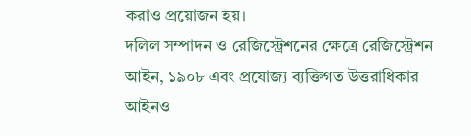করাও প্রয়োজন হয়।
দলিল সম্পাদন ও রেজিস্ট্রেশনের ক্ষেত্রে রেজিস্ট্রেশন আইন, ১৯০৮ এবং প্রযোজ্য ব্যক্তিগত উত্তরাধিকার আইনও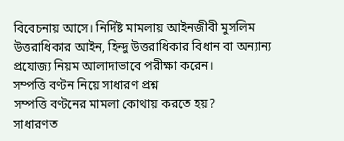বিবেচনায় আসে। নির্দিষ্ট মামলায় আইনজীবী মুসলিম উত্তরাধিকার আইন, হিন্দু উত্তরাধিকার বিধান বা অন্যান্য প্রযোজ্য নিয়ম আলাদাভাবে পরীক্ষা করেন।
সম্পত্তি বণ্টন নিয়ে সাধারণ প্রশ্ন
সম্পত্তি বণ্টনের মামলা কোথায় করতে হয়?
সাধারণত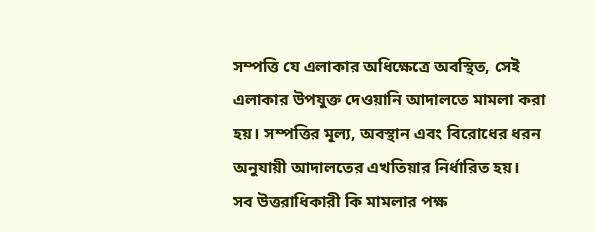সম্পত্তি যে এলাকার অধিক্ষেত্রে অবস্থিত, সেই এলাকার উপযুক্ত দেওয়ানি আদালতে মামলা করা হয়। সম্পত্তির মূল্য, অবস্থান এবং বিরোধের ধরন অনুযায়ী আদালতের এখতিয়ার নির্ধারিত হয়।
সব উত্তরাধিকারী কি মামলার পক্ষ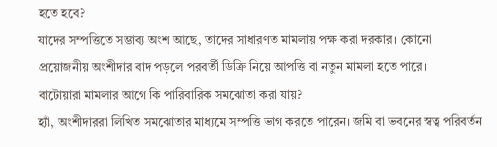হতে হবে?
যাদের সম্পত্তিতে সম্ভাব্য অংশ আছে, তাদের সাধারণত মামলায় পক্ষ করা দরকার। কোনো প্রয়োজনীয় অংশীদার বাদ পড়লে পরবর্তী ডিক্রি নিয়ে আপত্তি বা নতুন মামলা হতে পারে।
বাটোয়ারা মামলার আগে কি পারিবারিক সমঝোতা করা যায়?
হ্যাঁ, অংশীদাররা লিখিত সমঝোতার মাধ্যমে সম্পত্তি ভাগ করতে পারেন। জমি বা ভবনের স্বত্ব পরিবর্তন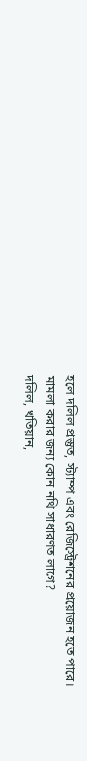হলে দলিল প্রস্তুত, স্ট্যাম্প এবং রেজিস্ট্রেশনের প্রয়োজন হতে পারে।
মামলা করার জন্য কোন নথি সাধারণত লাগে?
দলিল, খতিয়ান,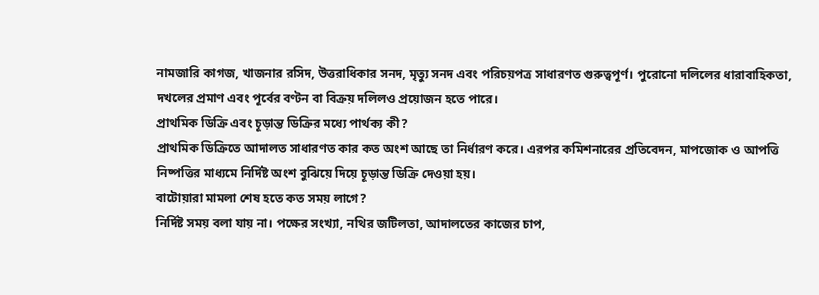নামজারি কাগজ, খাজনার রসিদ, উত্তরাধিকার সনদ, মৃত্যু সনদ এবং পরিচয়পত্র সাধারণত গুরুত্বপূর্ণ। পুরোনো দলিলের ধারাবাহিকতা, দখলের প্রমাণ এবং পূর্বের বণ্টন বা বিক্রয় দলিলও প্রয়োজন হতে পারে।
প্রাথমিক ডিক্রি এবং চূড়ান্ত ডিক্রির মধ্যে পার্থক্য কী?
প্রাথমিক ডিক্রিতে আদালত সাধারণত কার কত অংশ আছে তা নির্ধারণ করে। এরপর কমিশনারের প্রতিবেদন, মাপজোক ও আপত্তি নিষ্পত্তির মাধ্যমে নির্দিষ্ট অংশ বুঝিয়ে দিয়ে চূড়ান্ত ডিক্রি দেওয়া হয়।
বাটোয়ারা মামলা শেষ হতে কত সময় লাগে?
নির্দিষ্ট সময় বলা যায় না। পক্ষের সংখ্যা, নথির জটিলতা, আদালতের কাজের চাপ,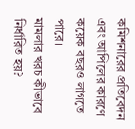কমিশনারের প্রতিবেদন এবং আপিলের কারণে কয়েক বছরও লাগতে পারে।
মামলার খরচ কীভাবে নির্ধারিত হয়?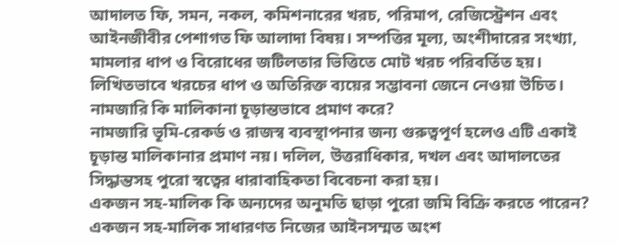আদালত ফি, সমন, নকল, কমিশনারের খরচ, পরিমাপ, রেজিস্ট্রেশন এবং আইনজীবীর পেশাগত ফি আলাদা বিষয়। সম্পত্তির মূল্য, অংশীদারের সংখ্যা, মামলার ধাপ ও বিরোধের জটিলতার ভিত্তিতে মোট খরচ পরিবর্তিত হয়। লিখিতভাবে খরচের ধাপ ও অতিরিক্ত ব্যয়ের সম্ভাবনা জেনে নেওয়া উচিত।
নামজারি কি মালিকানা চূড়ান্তভাবে প্রমাণ করে?
নামজারি ভূমি-রেকর্ড ও রাজস্ব ব্যবস্থাপনার জন্য গুরুত্বপূর্ণ হলেও এটি একাই চূড়ান্ত মালিকানার প্রমাণ নয়। দলিল, উত্তরাধিকার, দখল এবং আদালতের সিদ্ধান্তসহ পুরো স্বত্বের ধারাবাহিকতা বিবেচনা করা হয়।
একজন সহ-মালিক কি অন্যদের অনুমতি ছাড়া পুরো জমি বিক্রি করতে পারেন?
একজন সহ-মালিক সাধারণত নিজের আইনসম্মত অংশ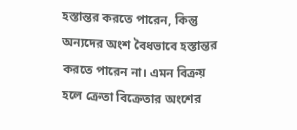হস্তান্তর করতে পারেন, কিন্তু অন্যদের অংশ বৈধভাবে হস্তান্তর করতে পারেন না। এমন বিক্রয় হলে ক্রেতা বিক্রেতার অংশের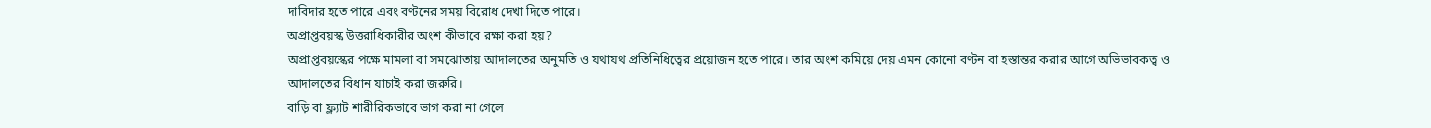দাবিদার হতে পারে এবং বণ্টনের সময় বিরোধ দেখা দিতে পারে।
অপ্রাপ্তবয়স্ক উত্তরাধিকারীর অংশ কীভাবে রক্ষা করা হয়?
অপ্রাপ্তবয়স্কের পক্ষে মামলা বা সমঝোতায় আদালতের অনুমতি ও যথাযথ প্রতিনিধিত্বের প্রয়োজন হতে পারে। তার অংশ কমিয়ে দেয় এমন কোনো বণ্টন বা হস্তান্তর করার আগে অভিভাবকত্ব ও আদালতের বিধান যাচাই করা জরুরি।
বাড়ি বা ফ্ল্যাট শারীরিকভাবে ভাগ করা না গেলে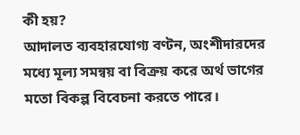কী হয়?
আদালত ব্যবহারযোগ্য বণ্টন, অংশীদারদের মধ্যে মূল্য সমন্বয় বা বিক্রয় করে অর্থ ভাগের মতো বিকল্প বিবেচনা করতে পারে।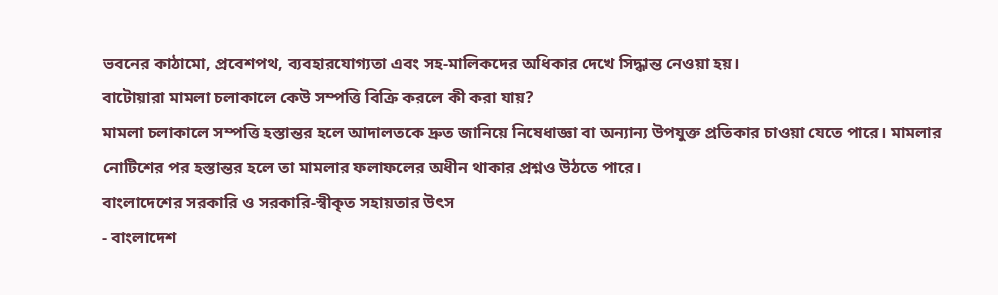ভবনের কাঠামো, প্রবেশপথ, ব্যবহারযোগ্যতা এবং সহ-মালিকদের অধিকার দেখে সিদ্ধান্ত নেওয়া হয়।
বাটোয়ারা মামলা চলাকালে কেউ সম্পত্তি বিক্রি করলে কী করা যায়?
মামলা চলাকালে সম্পত্তি হস্তান্তর হলে আদালতকে দ্রুত জানিয়ে নিষেধাজ্ঞা বা অন্যান্য উপযুক্ত প্রতিকার চাওয়া যেতে পারে। মামলার নোটিশের পর হস্তান্তর হলে তা মামলার ফলাফলের অধীন থাকার প্রশ্নও উঠতে পারে।
বাংলাদেশের সরকারি ও সরকারি-স্বীকৃত সহায়তার উৎস
- বাংলাদেশ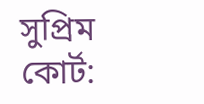সুপ্রিম কোর্ট: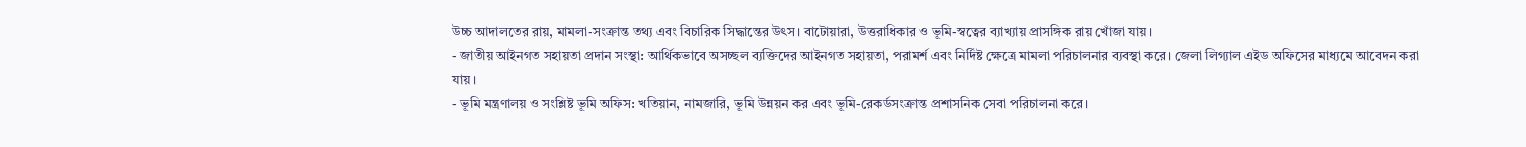উচ্চ আদালতের রায়, মামলা-সংক্রান্ত তথ্য এবং বিচারিক সিদ্ধান্তের উৎস। বাটোয়ারা, উত্তরাধিকার ও ভূমি-স্বত্বের ব্যাখ্যায় প্রাসঙ্গিক রায় খোঁজা যায়।
- জাতীয় আইনগত সহায়তা প্রদান সংস্থা: আর্থিকভাবে অসচ্ছল ব্যক্তিদের আইনগত সহায়তা, পরামর্শ এবং নির্দিষ্ট ক্ষেত্রে মামলা পরিচালনার ব্যবস্থা করে। জেলা লিগ্যাল এইড অফিসের মাধ্যমে আবেদন করা যায়।
- ভূমি মন্ত্রণালয় ও সংশ্লিষ্ট ভূমি অফিস: খতিয়ান, নামজারি, ভূমি উন্নয়ন কর এবং ভূমি-রেকর্ডসংক্রান্ত প্রশাসনিক সেবা পরিচালনা করে।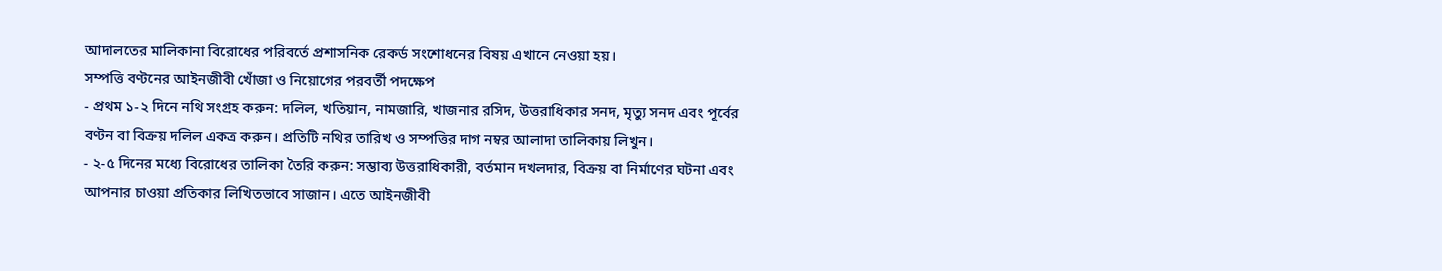আদালতের মালিকানা বিরোধের পরিবর্তে প্রশাসনিক রেকর্ড সংশোধনের বিষয় এখানে নেওয়া হয়।
সম্পত্তি বণ্টনের আইনজীবী খোঁজা ও নিয়োগের পরবর্তী পদক্ষেপ
- প্রথম ১-২ দিনে নথি সংগ্রহ করুন: দলিল, খতিয়ান, নামজারি, খাজনার রসিদ, উত্তরাধিকার সনদ, মৃত্যু সনদ এবং পূর্বের বণ্টন বা বিক্রয় দলিল একত্র করুন। প্রতিটি নথির তারিখ ও সম্পত্তির দাগ নম্বর আলাদা তালিকায় লিখুন।
- ২-৫ দিনের মধ্যে বিরোধের তালিকা তৈরি করুন: সম্ভাব্য উত্তরাধিকারী, বর্তমান দখলদার, বিক্রয় বা নির্মাণের ঘটনা এবং আপনার চাওয়া প্রতিকার লিখিতভাবে সাজান। এতে আইনজীবী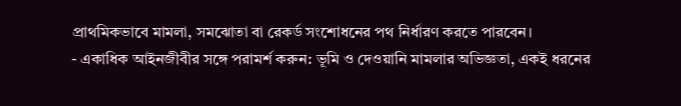প্রাথমিকভাবে মামলা, সমঝোতা বা রেকর্ড সংশোধনের পথ নির্ধারণ করতে পারবেন।
- একাধিক আইনজীবীর সঙ্গে পরামর্শ করুন: ভূমি ও দেওয়ানি মামলার অভিজ্ঞতা, একই ধরনের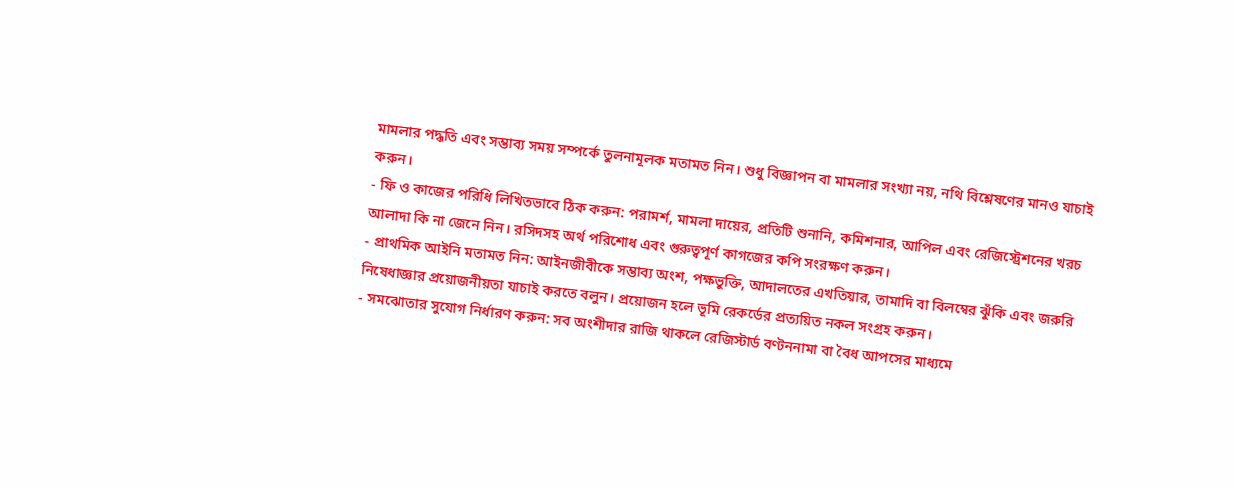মামলার পদ্ধতি এবং সম্ভাব্য সময় সম্পর্কে তুলনামূলক মতামত নিন। শুধু বিজ্ঞাপন বা মামলার সংখ্যা নয়, নথি বিশ্লেষণের মানও যাচাই করুন।
- ফি ও কাজের পরিধি লিখিতভাবে ঠিক করুন: পরামর্শ, মামলা দায়ের, প্রতিটি শুনানি, কমিশনার, আপিল এবং রেজিস্ট্রেশনের খরচ আলাদা কি না জেনে নিন। রসিদসহ অর্থ পরিশোধ এবং গুরুত্বপূর্ণ কাগজের কপি সংরক্ষণ করুন।
- প্রাথমিক আইনি মতামত নিন: আইনজীবীকে সম্ভাব্য অংশ, পক্ষভুক্তি, আদালতের এখতিয়ার, তামাদি বা বিলম্বের ঝুঁকি এবং জরুরি নিষেধাজ্ঞার প্রয়োজনীয়তা যাচাই করতে বলুন। প্রয়োজন হলে ভূমি রেকর্ডের প্রত্যয়িত নকল সংগ্রহ করুন।
- সমঝোতার সুযোগ নির্ধারণ করুন: সব অংশীদার রাজি থাকলে রেজিস্টার্ড বণ্টননামা বা বৈধ আপসের মাধ্যমে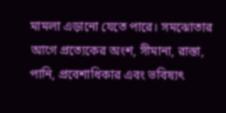মামলা এড়ানো যেতে পারে। সমঝোতার আগে প্রত্যেকের অংশ, সীমানা, রাস্তা, পানি, প্রবেশাধিকার এবং ভবিষ্যৎ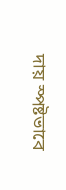দায় স্পষ্টভাবে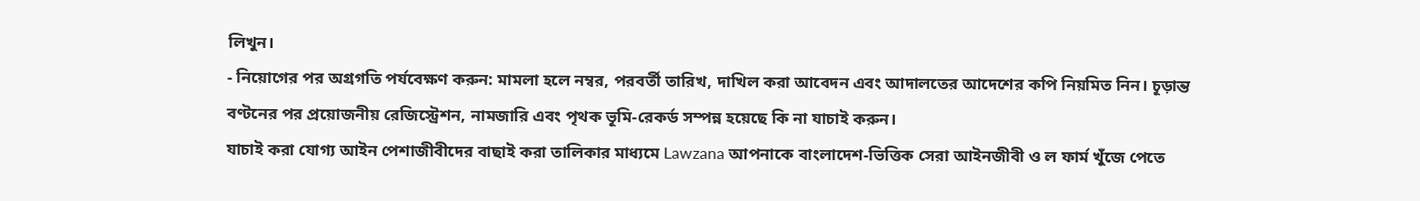লিখুন।
- নিয়োগের পর অগ্রগতি পর্যবেক্ষণ করুন: মামলা হলে নম্বর, পরবর্তী তারিখ, দাখিল করা আবেদন এবং আদালতের আদেশের কপি নিয়মিত নিন। চূড়ান্ত বণ্টনের পর প্রয়োজনীয় রেজিস্ট্রেশন, নামজারি এবং পৃথক ভূমি-রেকর্ড সম্পন্ন হয়েছে কি না যাচাই করুন।
যাচাই করা যোগ্য আইন পেশাজীবীদের বাছাই করা তালিকার মাধ্যমে Lawzana আপনাকে বাংলাদেশ-ভিত্তিক সেরা আইনজীবী ও ল ফার্ম খুঁজে পেতে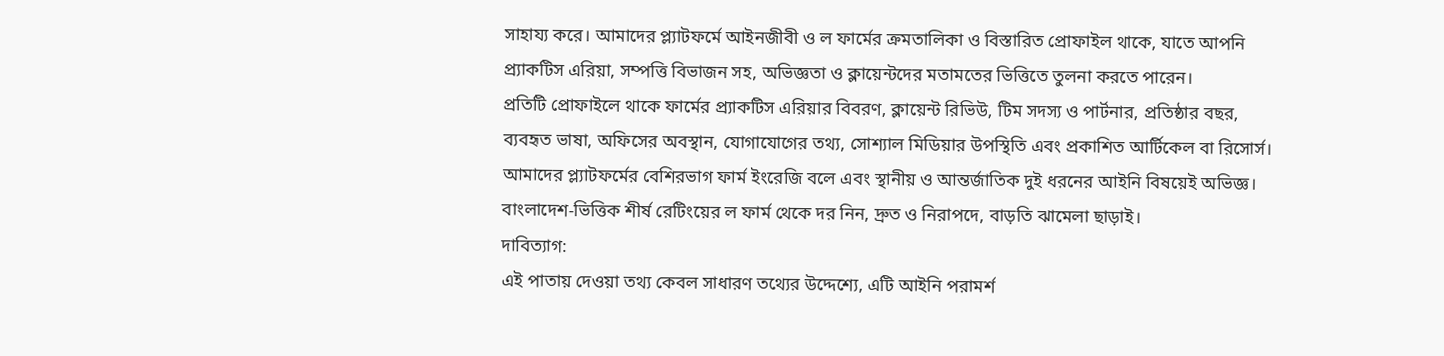সাহায্য করে। আমাদের প্ল্যাটফর্মে আইনজীবী ও ল ফার্মের ক্রমতালিকা ও বিস্তারিত প্রোফাইল থাকে, যাতে আপনি প্র্যাকটিস এরিয়া, সম্পত্তি বিভাজন সহ, অভিজ্ঞতা ও ক্লায়েন্টদের মতামতের ভিত্তিতে তুলনা করতে পারেন।
প্রতিটি প্রোফাইলে থাকে ফার্মের প্র্যাকটিস এরিয়ার বিবরণ, ক্লায়েন্ট রিভিউ, টিম সদস্য ও পার্টনার, প্রতিষ্ঠার বছর, ব্যবহৃত ভাষা, অফিসের অবস্থান, যোগাযোগের তথ্য, সোশ্যাল মিডিয়ার উপস্থিতি এবং প্রকাশিত আর্টিকেল বা রিসোর্স। আমাদের প্ল্যাটফর্মের বেশিরভাগ ফার্ম ইংরেজি বলে এবং স্থানীয় ও আন্তর্জাতিক দুই ধরনের আইনি বিষয়েই অভিজ্ঞ।
বাংলাদেশ-ভিত্তিক শীর্ষ রেটিংয়ের ল ফার্ম থেকে দর নিন, দ্রুত ও নিরাপদে, বাড়তি ঝামেলা ছাড়াই।
দাবিত্যাগ:
এই পাতায় দেওয়া তথ্য কেবল সাধারণ তথ্যের উদ্দেশ্যে, এটি আইনি পরামর্শ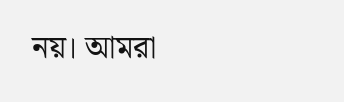নয়। আমরা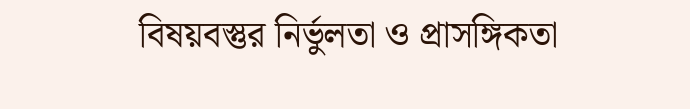বিষয়বস্তুর নির্ভুলতা ও প্রাসঙ্গিকতা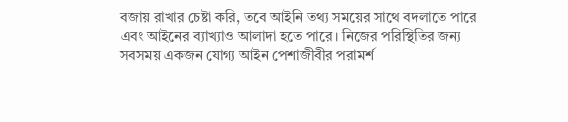বজায় রাখার চেষ্টা করি, তবে আইনি তথ্য সময়ের সাথে বদলাতে পারে এবং আইনের ব্যাখ্যাও আলাদা হতে পারে। নিজের পরিস্থিতির জন্য সবসময় একজন যোগ্য আইন পেশাজীবীর পরামর্শ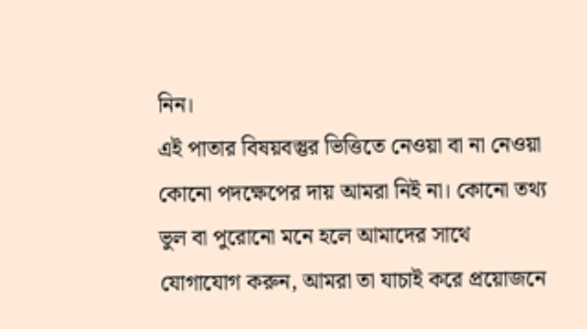নিন।
এই পাতার বিষয়বস্তুর ভিত্তিতে নেওয়া বা না নেওয়া কোনো পদক্ষেপের দায় আমরা নিই না। কোনো তথ্য ভুল বা পুরোনো মনে হলে আমাদের সাথে যোগাযোগ করুন, আমরা তা যাচাই করে প্রয়োজনে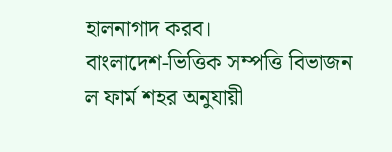হালনাগাদ করব।
বাংলাদেশ-ভিত্তিক সম্পত্তি বিভাজন ল ফার্ম শহর অনুযায়ী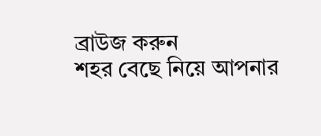ব্রাউজ করুন
শহর বেছে নিয়ে আপনার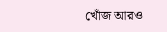খোঁজ আরও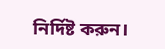নির্দিষ্ট করুন।